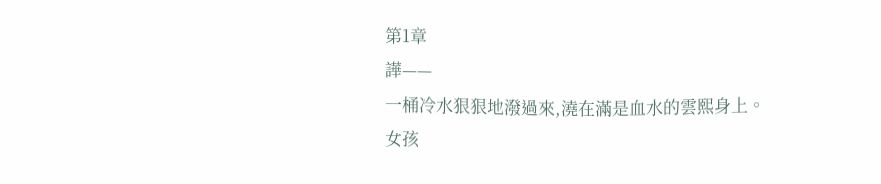第1章
譁——
一桶冷水狠狠地潑過來,澆在滿是血水的雲熙身上。
女孩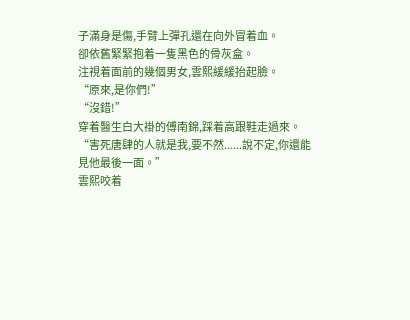子滿身是傷,手臂上彈孔還在向外冒着血。
卻依舊緊緊抱着一隻黑色的骨灰盒。
注視着面前的幾個男女,雲熙緩緩抬起臉。
“原來,是你們!”
“沒錯!”
穿着醫生白大褂的傅南錦,踩着高跟鞋走過來。
“害死唐肆的人就是我,要不然......說不定,你還能見他最後一面。”
雲熙咬着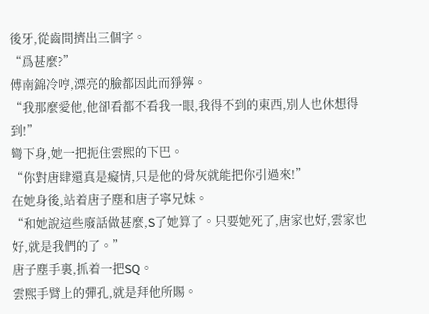後牙,從齒間擠出三個字。
“爲甚麼?”
傅南錦冷哼,漂亮的臉都因此而猙獰。
“我那麼愛他,他卻看都不看我一眼,我得不到的東西,別人也休想得到!”
彎下身,她一把扼住雲熙的下巴。
“你對唐肆還真是癡情,只是他的骨灰就能把你引過來!”
在她身後,站着唐子塵和唐子寧兄妹。
“和她說這些廢話做甚麼,S了她算了。只要她死了,唐家也好,雲家也好,就是我們的了。”
唐子塵手裏,抓着一把SQ。
雲熙手臂上的彈孔,就是拜他所賜。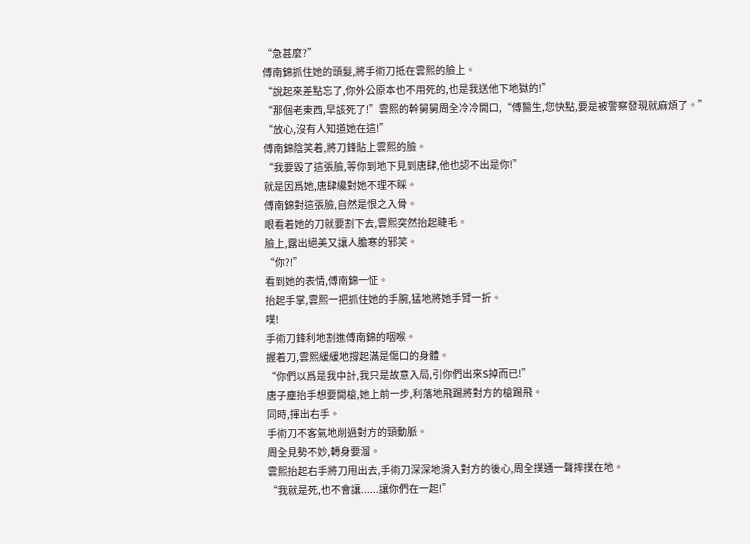“急甚麼?”
傅南錦抓住她的頭髮,將手術刀抵在雲熙的臉上。
“說起來差點忘了,你外公原本也不用死的,也是我送他下地獄的!”
“那個老東西,早該死了!”雲熙的幹舅舅周全冷冷開口,“傅醫生,您快點,要是被警察發現就麻煩了。”
“放心,沒有人知道她在這!”
傅南錦陰笑着,將刀鋒貼上雲熙的臉。
“我要毀了這張臉,等你到地下見到唐肆,他也認不出是你!”
就是因爲她,唐肆纔對她不理不睬。
傅南錦對這張臉,自然是恨之入骨。
眼看着她的刀就要割下去,雲熙突然抬起睫毛。
臉上,露出絕美又讓人膽寒的邪笑。
“你?!”
看到她的表情,傅南錦一怔。
抬起手掌,雲熙一把抓住她的手腕,猛地將她手臂一折。
噗!
手術刀鋒利地割進傅南錦的咽喉。
握着刀,雲熙緩緩地撐起滿是傷口的身體。
“你們以爲是我中計,我只是故意入局,引你們出來S掉而已!”
唐子塵抬手想要開槍,她上前一步,利落地飛踢將對方的槍踢飛。
同時,揮出右手。
手術刀不客氣地削過對方的頸動脈。
周全見勢不妙,轉身要溜。
雲熙抬起右手將刀甩出去,手術刀深深地滑入對方的後心,周全撲通一聲摔撲在地。
“我就是死,也不會讓......讓你們在一起!”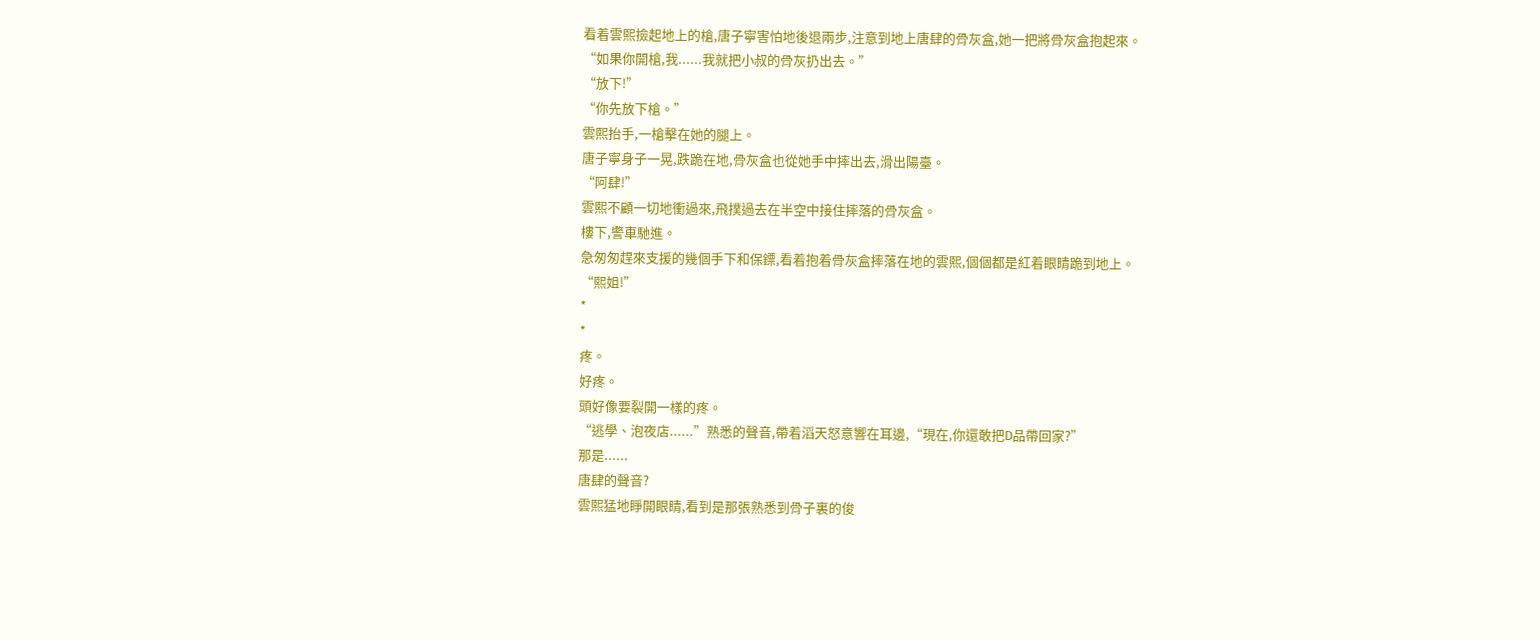看着雲熙撿起地上的槍,唐子寧害怕地後退兩步,注意到地上唐肆的骨灰盒,她一把將骨灰盒抱起來。
“如果你開槍,我......我就把小叔的骨灰扔出去。”
“放下!”
“你先放下槍。”
雲熙抬手,一槍擊在她的腿上。
唐子寧身子一晃,跌跪在地,骨灰盒也從她手中摔出去,滑出陽臺。
“阿肆!”
雲熙不顧一切地衝過來,飛撲過去在半空中接住摔落的骨灰盒。
樓下,警車馳進。
急匆匆趕來支援的幾個手下和保鏢,看着抱着骨灰盒摔落在地的雲熙,個個都是紅着眼睛跪到地上。
“熙姐!”
*
*
疼。
好疼。
頭好像要裂開一樣的疼。
“逃學、泡夜店......”熟悉的聲音,帶着滔天怒意響在耳邊,“現在,你還敢把D品帶回家?”
那是......
唐肆的聲音?
雲熙猛地睜開眼睛,看到是那張熟悉到骨子裏的俊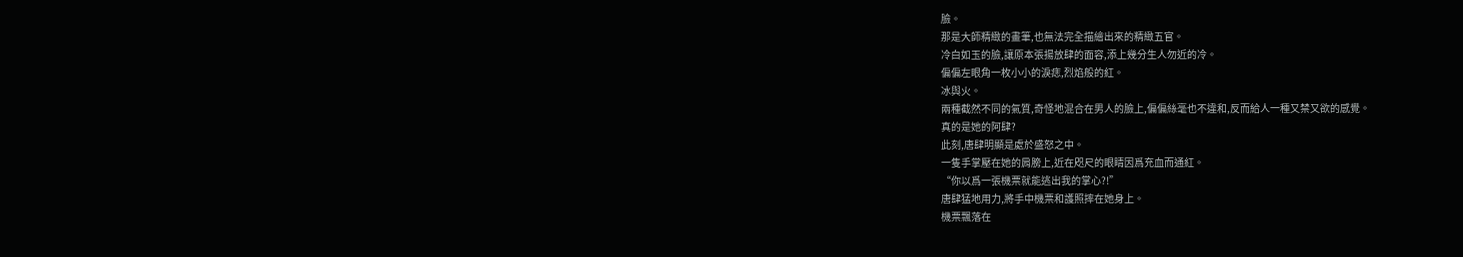臉。
那是大師精緻的畫筆,也無法完全描繪出來的精緻五官。
冷白如玉的臉,讓原本張揚放肆的面容,添上幾分生人勿近的冷。
偏偏左眼角一枚小小的淚痣,烈焰般的紅。
冰與火。
兩種截然不同的氣質,奇怪地混合在男人的臉上,偏偏絲毫也不違和,反而給人一種又禁又欲的感覺。
真的是她的阿肆?
此刻,唐肆明顯是處於盛怒之中。
一隻手掌壓在她的肩膀上,近在咫尺的眼睛因爲充血而通紅。
“你以爲一張機票就能逃出我的掌心?!”
唐肆猛地用力,將手中機票和護照摔在她身上。
機票飄落在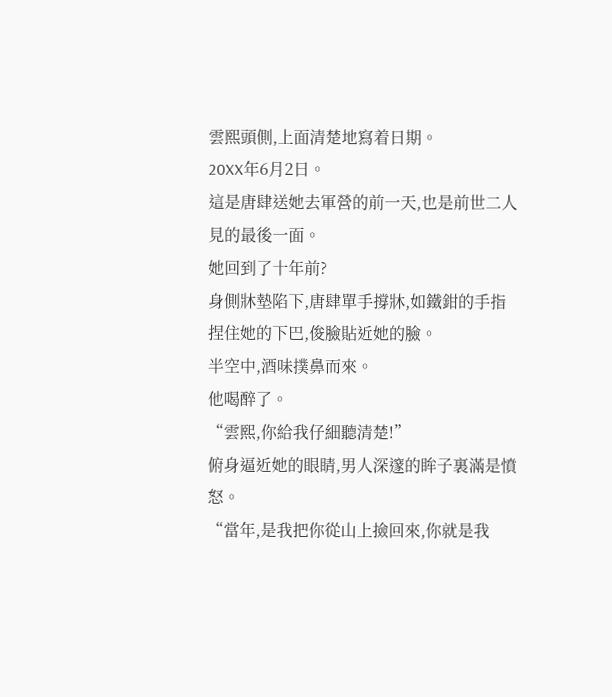雲熙頭側,上面清楚地寫着日期。
20XX年6月2日。
這是唐肆送她去軍營的前一天,也是前世二人見的最後一面。
她回到了十年前?
身側牀墊陷下,唐肆單手撐牀,如鐵鉗的手指捏住她的下巴,俊臉貼近她的臉。
半空中,酒味撲鼻而來。
他喝醉了。
“雲熙,你給我仔細聽清楚!”
俯身逼近她的眼睛,男人深邃的眸子裏滿是憤怒。
“當年,是我把你從山上撿回來,你就是我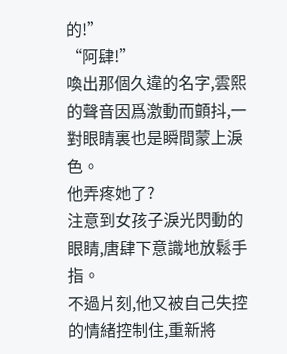的!”
“阿肆!”
喚出那個久違的名字,雲熙的聲音因爲激動而顫抖,一對眼睛裏也是瞬間蒙上淚色。
他弄疼她了?
注意到女孩子淚光閃動的眼睛,唐肆下意識地放鬆手指。
不過片刻,他又被自己失控的情緒控制住,重新將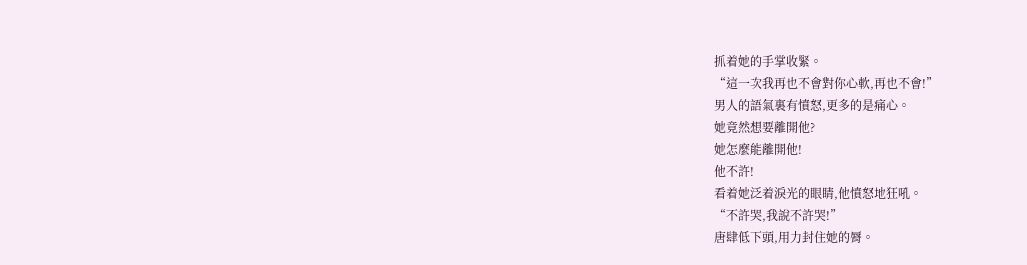抓着她的手掌收緊。
“這一次我再也不會對你心軟,再也不會!”
男人的語氣裏有憤怒,更多的是痛心。
她竟然想要離開他?
她怎麼能離開他!
他不許!
看着她泛着淚光的眼睛,他憤怒地狂吼。
“不許哭,我說不許哭!”
唐肆低下頭,用力封住她的脣。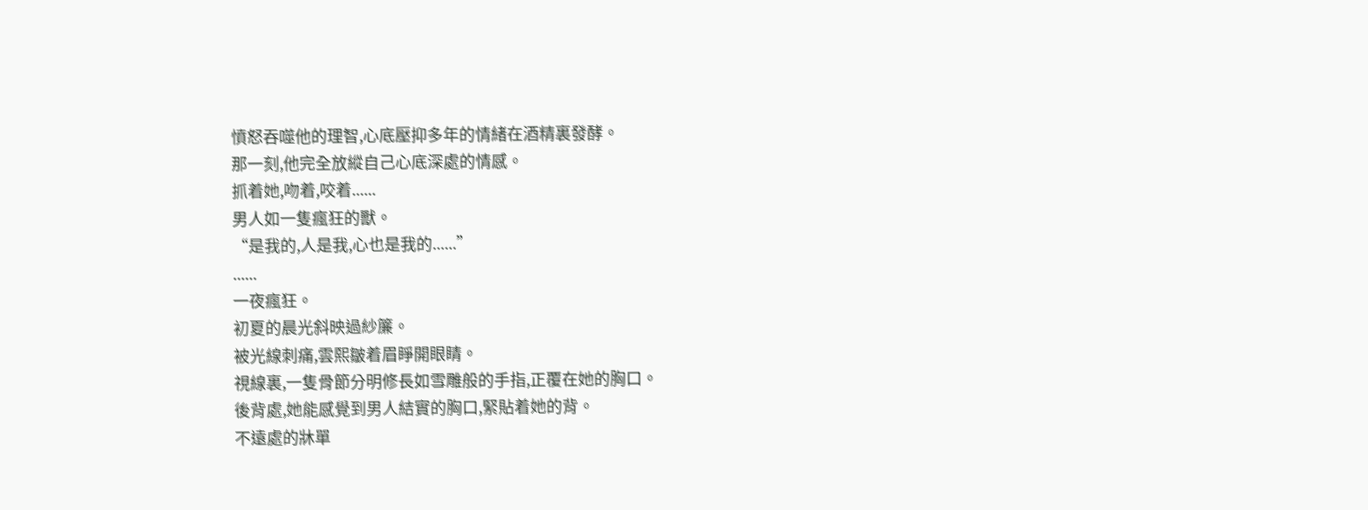憤怒吞噬他的理智,心底壓抑多年的情緒在酒精裏發酵。
那一刻,他完全放縱自己心底深處的情感。
抓着她,吻着,咬着......
男人如一隻瘋狂的獸。
“是我的,人是我,心也是我的......”
......
一夜瘋狂。
初夏的晨光斜映過紗簾。
被光線刺痛,雲熙皺着眉睜開眼睛。
視線裏,一隻骨節分明修長如雪雕般的手指,正覆在她的胸口。
後背處,她能感覺到男人結實的胸口,緊貼着她的背。
不遠處的牀單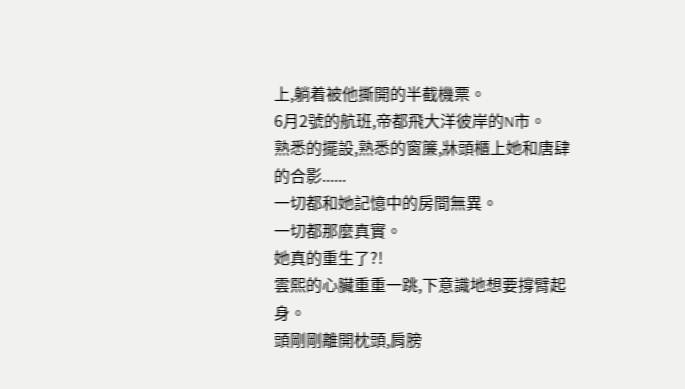上,躺着被他撕開的半截機票。
6月2號的航班,帝都飛大洋彼岸的N市。
熟悉的擺設,熟悉的窗簾,牀頭櫃上她和唐肆的合影......
一切都和她記憶中的房間無異。
一切都那麼真實。
她真的重生了?!
雲熙的心臟重重一跳,下意識地想要撐臂起身。
頭剛剛離開枕頭,肩膀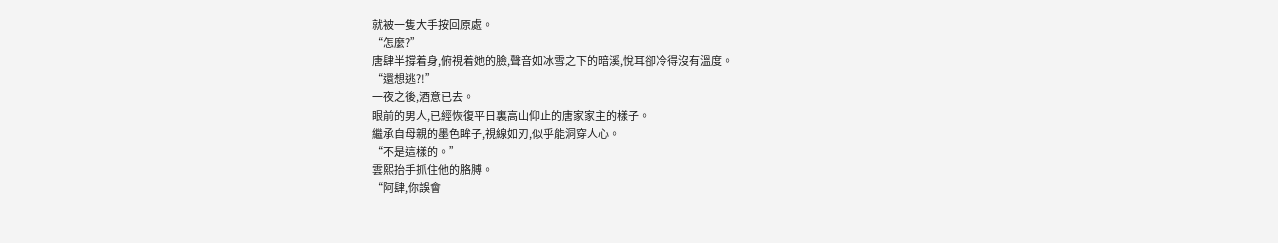就被一隻大手按回原處。
“怎麼?”
唐肆半撐着身,俯視着她的臉,聲音如冰雪之下的暗溪,悅耳卻冷得沒有溫度。
“還想逃?!”
一夜之後,酒意已去。
眼前的男人,已經恢復平日裏高山仰止的唐家家主的樣子。
繼承自母親的墨色眸子,視線如刃,似乎能洞穿人心。
“不是這樣的。”
雲熙抬手抓住他的胳膊。
“阿肆,你誤會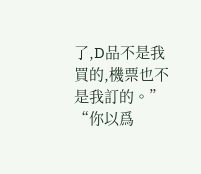了,D品不是我買的,機票也不是我訂的。”
“你以爲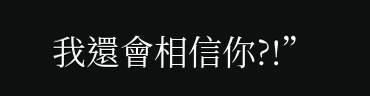我還會相信你?!”